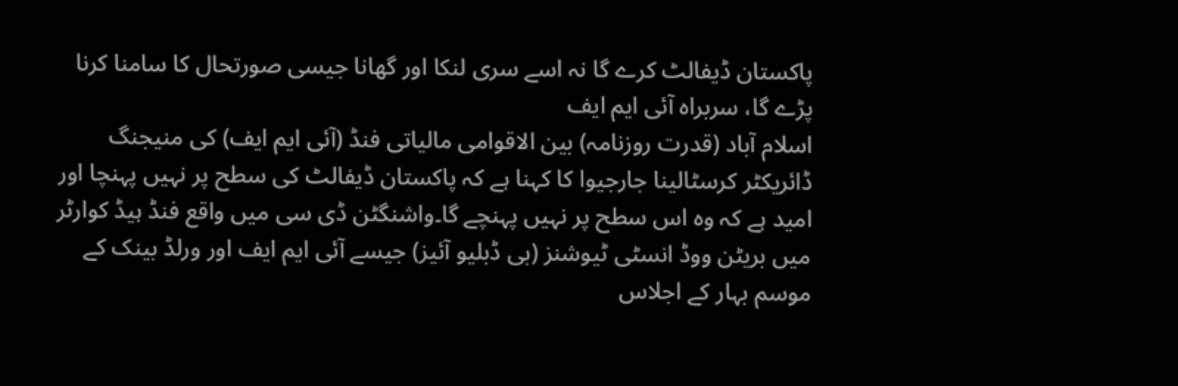پاکستان ڈیفالٹ کرے گا نہ اسے سری لنکا اور گھانا جیسی صورتحال کا سامنا کرنا پڑے گا، سربراہ آئی ایم ایف
اسلام آباد (قدرت روزنامہ) بین الاقوامی مالیاتی فنڈ (آئی ایم ایف) کی منیجنگ ڈائریکٹر کرسٹالینا جارجیوا کا کہنا ہے کہ پاکستان ڈیفالٹ کی سطح پر نہیں پہنچا اور امید ہے کہ وہ اس سطح پر نہیں پہنچے گا۔واشنگٹن ڈی سی میں واقع فنڈ ہیڈ کوارٹر میں بریٹن ووڈ انسٹی ٹیوشنز (بی ڈبلیو آئیز) جیسے آئی ایم ایف اور ورلڈ بینک کے موسم بہار کے اجلاس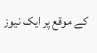کے موقع پر ایک نیوز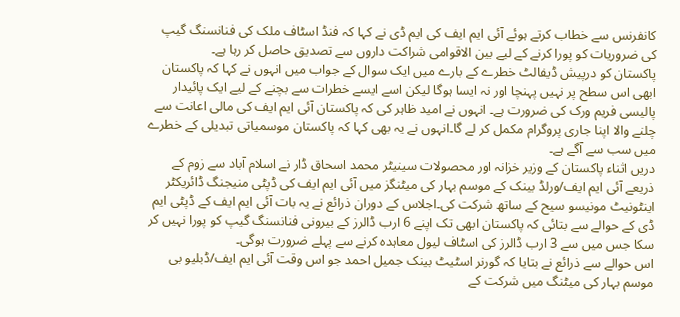کانفرنس سے خطاب کرتے ہوئے آئی ایم ایف کی ایم ڈی نے کہا کہ فنڈ اسٹاف ملک کی فنانسنگ گیپ کی ضروریات کو پورا کرنے کے لیے بین الاقوامی شراکت داروں سے تصدیق حاصل کر رہا ہے۔
پاکستان کو درپیش ڈیفالٹ خطرے کے بارے میں ایک سوال کے جواب میں انہوں نے کہا کہ پاکستان ابھی اس سطح پر نہیں پہنچا اور نہ ایسا ہوگا لیکن اسے ایسے خطرات سے بچنے کے لیے ایک پائیدار پالیسی فریم ورک کی ضرورت ہے۔ انہوں نے امید ظاہر کی کہ پاکستان آئی ایم ایف کی مالی اعانت سے چلنے والا اپنا جاری پروگرام مکمل کر لے گا۔انہوں نے یہ بھی کہا کہ پاکستان موسمیاتی تبدیلی کے خطرے میں سب سے آگے ہے۔
دریں اثناء پاکستان کے وزیر خزانہ اور محصولات سینیٹر محمد اسحاق ڈار نے اسلام آباد سے زوم کے ذریعے آئی ایم ایف/ورلڈ بینک کے موسم بہار کی میٹنگز میں آئی ایم ایف کی ڈپٹی منیجنگ ڈائریکٹر اینٹونیٹ مونیسو سیح کے ساتھ شرکت کی۔اجلاس کے دوران ذرائع نے یہ بات آئی ایم ایف کے ڈپٹی ایم ڈی کے حوالے سے بتائی کہ پاکستان ابھی تک اپنے 6 ارب ڈالرز کے بیرونی فنانسنگ گیپ کو پورا نہیں کر سکا جس میں سے 3 ارب ڈالرز کی اسٹاف لیول معاہدہ کرنے سے پہلے ضرورت ہوگی۔
اس حوالے سے ذرائع نے بتایا کہ گورنر اسٹیٹ بینک جمیل احمد جو اس وقت آئی ایم ایف/ڈبلیو بی موسم بہار کی میٹنگ میں شرکت کے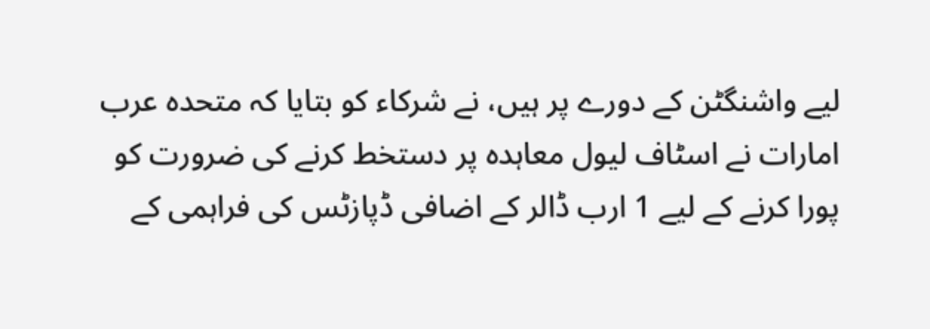لیے واشنگٹن کے دورے پر ہیں، نے شرکاء کو بتایا کہ متحدہ عرب امارات نے اسٹاف لیول معاہدہ پر دستخط کرنے کی ضرورت کو پورا کرنے کے لیے 1 ارب ڈالر کے اضافی ڈپازٹس کی فراہمی کے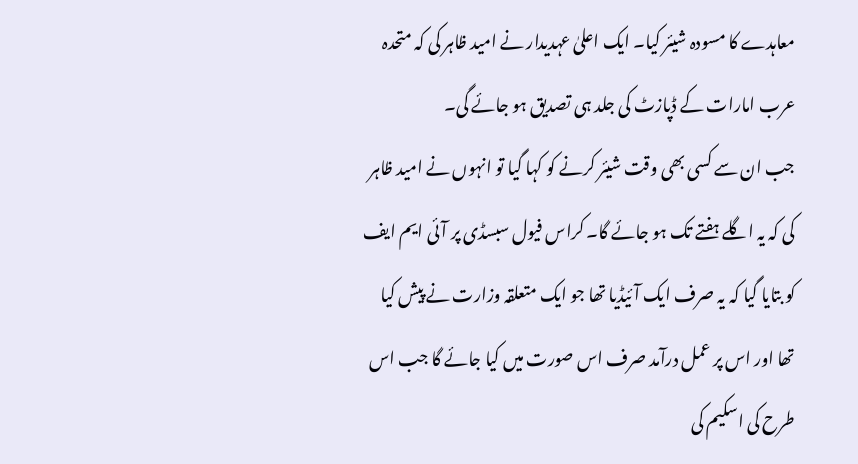معاہدے کا مسودہ شیئر کیا۔ ایک اعلیٰ عہدیدار نے امید ظاہر کی کہ متحدہ عرب امارات کے ڈپازٹ کی جلد ہی تصدیق ہو جائے گی۔
جب ان سے کسی بھی وقت شیئر کرنے کو کہا گیا تو انہوں نے امید ظاہر کی کہ یہ اگلے ہفتے تک ہو جائے گا۔ کراس فیول سبسڈی پر آئی ایم ایف کو بتایا گیا کہ یہ صرف ایک آئیڈیا تھا جو ایک متعلقہ وزارت نے پیش کیا تھا اور اس پر عمل درآمد صرف اس صورت میں کیا جائے گا جب اس طرح کی اسکیم کی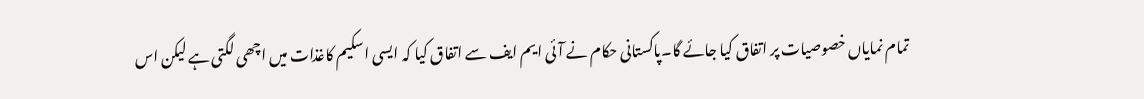تمام نمایاں خصوصیات پر اتفاق کیا جائے گا۔پاکستانی حکام نے آئی ایم ایف سے اتفاق کیا کہ ایسی اسکیم کاغذات میں اچھی لگتی ہے لیکن اس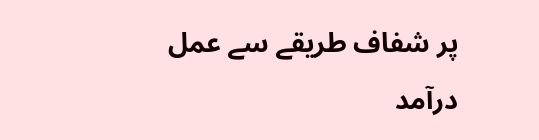پر شفاف طریقے سے عمل درآمد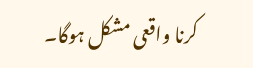کرنا واقعی مشکل ہوگا۔